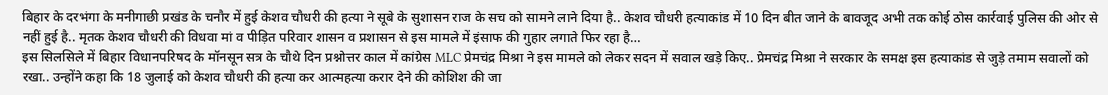बिहार के दरभंगा के मनीगाछी प्रखंड के चनौर में हुई केशव चौधरी की हत्या ने सूबे के सुशासन राज के सच को सामने लाने दिया है.. केशव चौधरी हत्याकांड में 10 दिन बीत जाने के बावजूद अभी तक कोई ठोस कार्रवाई पुलिस की ओर से नहीं हुई है.. मृतक केशव चौधरी की विधवा मां व पीड़ित परिवार शासन व प्रशासन से इस मामले में इंसाफ की गुहार लगाते फिर रहा है…
इस सिलसिले में बिहार विधानपरिषद के मॉनसून सत्र के चौथे दिन प्रश्नोत्तर काल में कांग्रेस MLC प्रेमचंद्र मिश्रा ने इस मामले को लेकर सदन में सवाल खड़े किए.. प्रेमचंद्र मिश्रा ने सरकार के समक्ष इस हत्याकांड से जुड़े तमाम सवालों को रखा.. उन्होंने कहा कि 18 जुलाई को केशव चौधरी की हत्या कर आत्महत्या करार देने की कोशिश की जा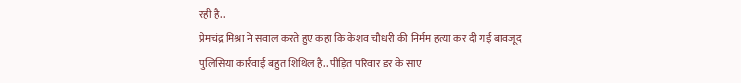रही है..
प्रेमचंद्र मिश्रा ने सवाल करते हुए कहा कि केशव चौधरी की निर्मम हत्या कर दी गई बावजूद पुलिसिया कार्रवाई बहुत शिथिल है.. पीड़ित परिवार डर के साए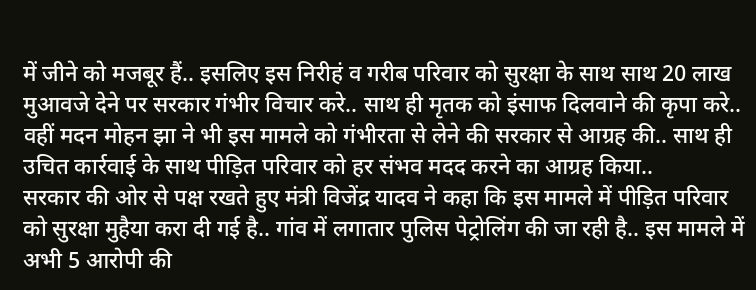में जीने को मजबूर हैं.. इसलिए इस निरीहं व गरीब परिवार को सुरक्षा के साथ साथ 20 लाख मुआवजे देने पर सरकार गंभीर विचार करे.. साथ ही मृतक को इंसाफ दिलवाने की कृपा करे..
वहीं मदन मोहन झा ने भी इस मामले को गंभीरता से लेने की सरकार से आग्रह की.. साथ ही उचित कार्रवाई के साथ पीड़ित परिवार को हर संभव मदद करने का आग्रह किया..
सरकार की ओर से पक्ष रखते हुए मंत्री विजेंद्र यादव ने कहा कि इस मामले में पीड़ित परिवार को सुरक्षा मुहैया करा दी गई है.. गांव में लगातार पुलिस पेट्रोलिंग की जा रही है.. इस मामले में अभी 5 आरोपी की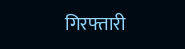गिरफ्तारी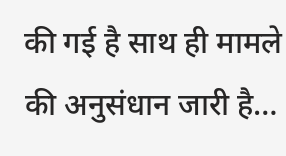की गई है साथ ही मामले की अनुसंधान जारी है…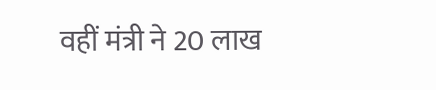वहीं मंत्री ने 20 लाख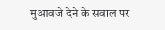मुआवजे देने के सवाल पर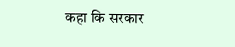कहा कि सरकार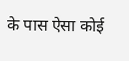के पास ऐसा कोई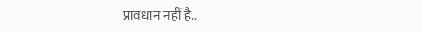प्रावधान नहीं है..